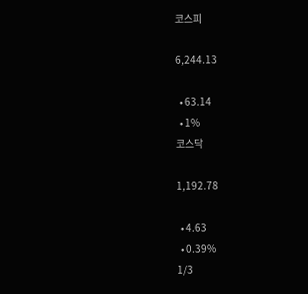코스피

6,244.13

  • 63.14
  • 1%
코스닥

1,192.78

  • 4.63
  • 0.39%
1/3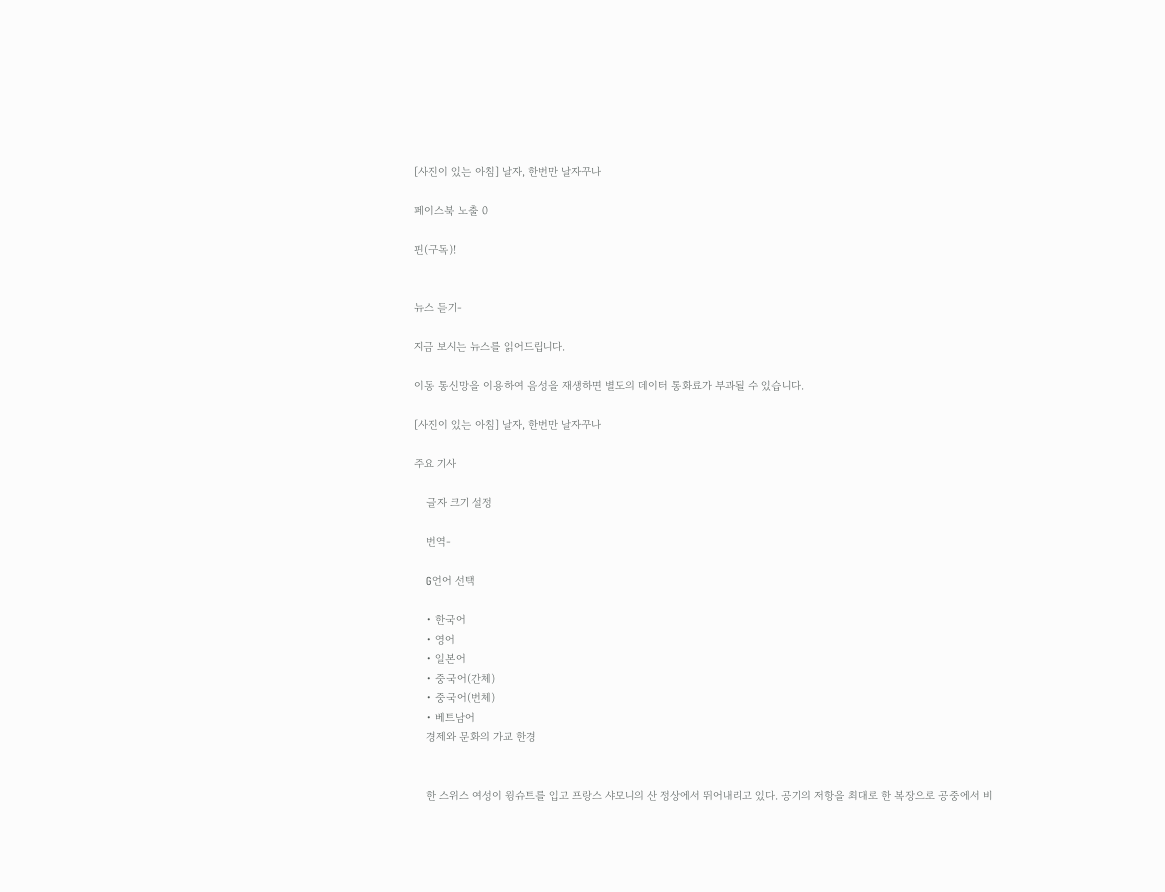[사진이 있는 아침] 날자, 한번만 날자꾸나

페이스북 노출 0

핀(구독)!


뉴스 듣기-

지금 보시는 뉴스를 읽어드립니다.

이동 통신망을 이용하여 음성을 재생하면 별도의 데이터 통화료가 부과될 수 있습니다.

[사진이 있는 아침] 날자, 한번만 날자꾸나

주요 기사

    글자 크기 설정

    번역-

    G언어 선택

    • 한국어
    • 영어
    • 일본어
    • 중국어(간체)
    • 중국어(번체)
    • 베트남어
    경제와 문화의 가교 한경


    한 스위스 여성이 윙슈트를 입고 프랑스 샤모니의 산 정상에서 뛰어내리고 있다. 공기의 저항을 최대로 한 복장으로 공중에서 비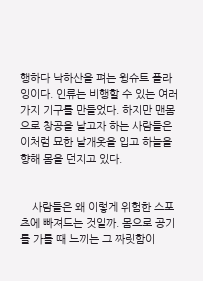행하다 낙하산을 펴는 윙슈트 플라잉이다. 인류는 비행할 수 있는 여러 가지 기구를 만들었다. 하지만 맨몸으로 창공을 날고자 하는 사람들은 이처럼 묘한 날개옷을 입고 하늘을 향해 몸을 던지고 있다.


    사람들은 왜 이렇게 위험한 스포츠에 빠져드는 것일까. 몸으로 공기를 가를 때 느끼는 그 짜릿함이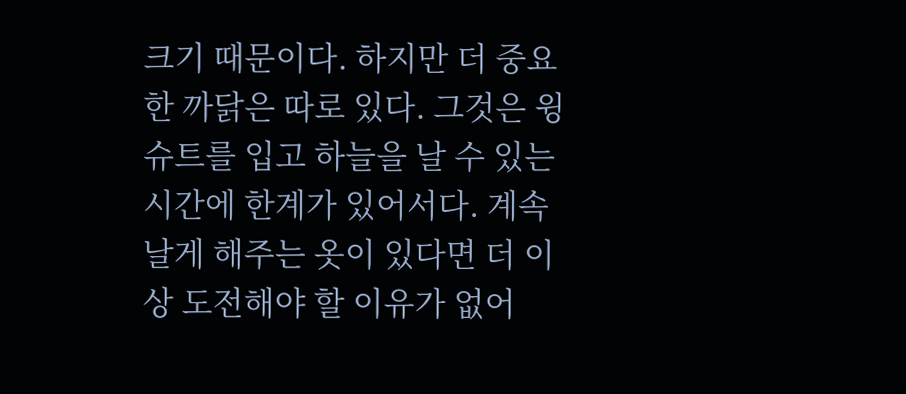크기 때문이다. 하지만 더 중요한 까닭은 따로 있다. 그것은 윙슈트를 입고 하늘을 날 수 있는 시간에 한계가 있어서다. 계속 날게 해주는 옷이 있다면 더 이상 도전해야 할 이유가 없어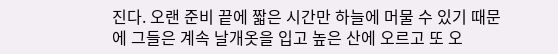진다. 오랜 준비 끝에 짧은 시간만 하늘에 머물 수 있기 때문에 그들은 계속 날개옷을 입고 높은 산에 오르고 또 오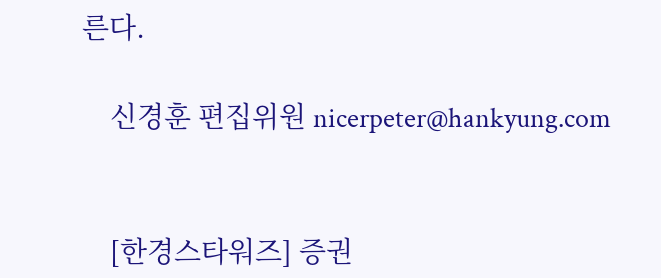른다.

    신경훈 편집위원 nicerpeter@hankyung.com


    [한경스타워즈] 증권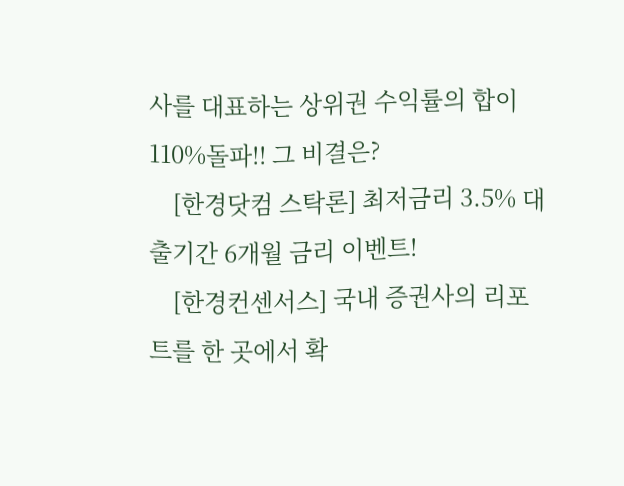사를 대표하는 상위권 수익률의 합이 110%돌파!! 그 비결은?
    [한경닷컴 스탁론] 최저금리 3.5% 대출기간 6개월 금리 이벤트!
    [한경컨센서스] 국내 증권사의 리포트를 한 곳에서 확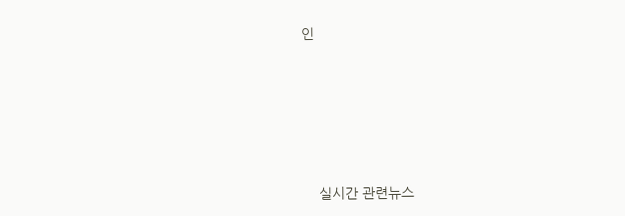인









    실시간 관련뉴스